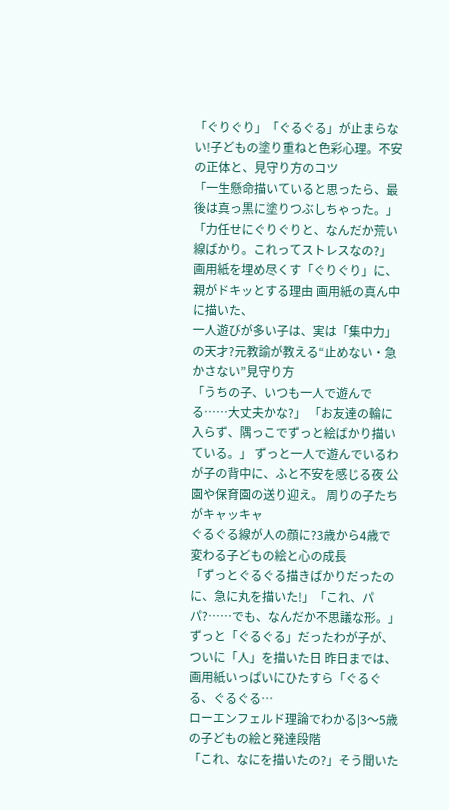「ぐりぐり」「ぐるぐる」が止まらない!子どもの塗り重ねと色彩心理。不安の正体と、見守り方のコツ
「一生懸命描いていると思ったら、最後は真っ黒に塗りつぶしちゃった。」 「力任せにぐりぐりと、なんだか荒い線ばかり。これってストレスなの?」 画用紙を埋め尽くす「ぐりぐり」に、親がドキッとする理由 画用紙の真ん中に描いた、
一人遊びが多い子は、実は「集中力」の天才?元教諭が教える“止めない・急かさない”見守り方
「うちの子、いつも一人で遊んでる……大丈夫かな?」 「お友達の輪に入らず、隅っこでずっと絵ばかり描いている。」 ずっと一人で遊んでいるわが子の背中に、ふと不安を感じる夜 公園や保育園の送り迎え。 周りの子たちがキャッキャ
ぐるぐる線が人の顔に?3歳から4歳で変わる子どもの絵と心の成長
「ずっとぐるぐる描きばかりだったのに、急に丸を描いた!」「これ、パパ?……でも、なんだか不思議な形。」 ずっと「ぐるぐる」だったわが子が、ついに「人」を描いた日 昨日までは、画用紙いっぱいにひたすら「ぐるぐる、ぐるぐる…
ローエンフェルド理論でわかる|3〜5歳の子どもの絵と発達段階
「これ、なにを描いたの?」そう聞いた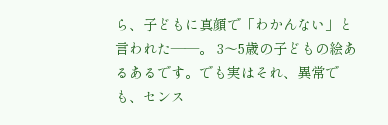ら、子どもに真顔で「わかんない」と言われた——。 3〜5歳の子どもの絵あるあるです。でも実はそれ、異常でも、センス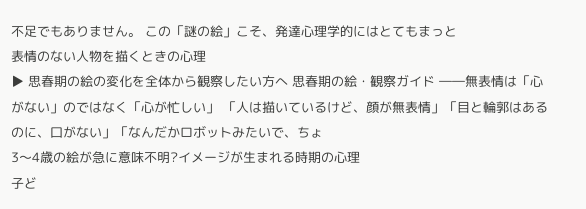不足でもありません。 この「謎の絵」こそ、発達心理学的にはとてもまっと
表情のない人物を描くときの心理
▶ 思春期の絵の変化を全体から観察したい方へ 思春期の絵・観察ガイド ――無表情は「心がない」のではなく「心が忙しい」 「人は描いているけど、顔が無表情」「目と輪郭はあるのに、口がない」「なんだかロボットみたいで、ちょ
3〜4歳の絵が急に意味不明?イメージが生まれる時期の心理
子ど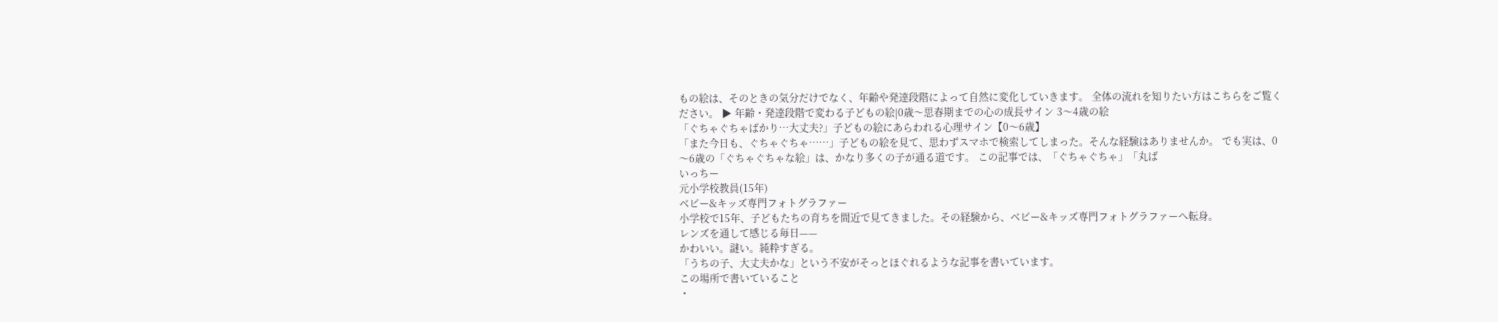もの絵は、そのときの気分だけでなく、年齢や発達段階によって自然に変化していきます。 全体の流れを知りたい方はこちらをご覧ください。 ▶ 年齢・発達段階で変わる子どもの絵|0歳〜思春期までの心の成長サイン 3〜4歳の絵
「ぐちゃぐちゃばかり…大丈夫?」子どもの絵にあらわれる心理サイン【0〜6歳】
「また今日も、ぐちゃぐちゃ……」子どもの絵を見て、思わずスマホで検索してしまった。そんな経験はありませんか。 でも実は、0〜6歳の「ぐちゃぐちゃな絵」は、かなり多くの子が通る道です。 この記事では、「ぐちゃぐちゃ」「丸ば
いっちー
元小学校教員(15年)
ベビー&キッズ専門フォトグラファー
小学校で15年、子どもたちの育ちを間近で見てきました。その経験から、ベビー&キッズ専門フォトグラファーへ転身。
レンズを通して感じる毎日——
かわいい。謎い。純粋すぎる。
「うちの子、大丈夫かな」という不安がそっとほぐれるような記事を書いています。
この場所で書いていること
・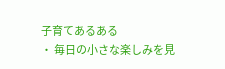子育てあるある
・ 毎日の小さな楽しみを見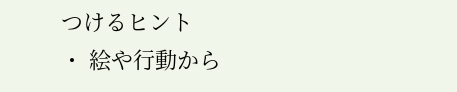つけるヒント
・ 絵や行動から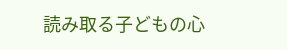読み取る子どもの心